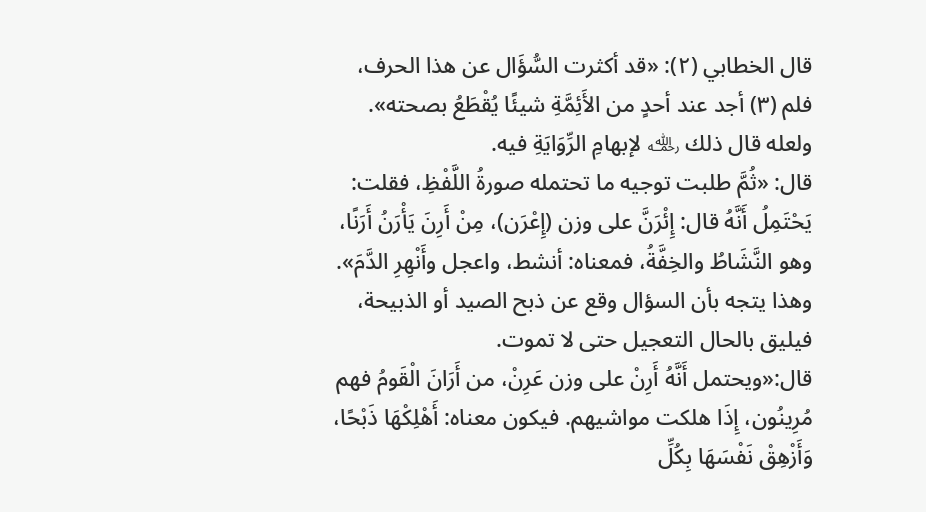قال الخطابي (٢): «قد أكثرت السُّؤَال عن هذا الحرف، فلم (٣) أجد عند أحدٍ من الأَئِمَّةِ شيئًا يُقْطَعُ بصحته».
ولعله قال ذلك ﵀ لإبهامِ الرِّوَايَةِ فيه.
قال: «ثُمَّ طلبت توجيه ما تحتمله صورةُ اللَّفْظِ، فقلت: يَحْتَمِلُ أَنَّهُ قال: إِئْرَنَّ على وزن (إِعْرَن)، مِنْ أَرِنَ يَأْرَنُ أَرَنًا، وهو النَّشَاطُ والخِفَّةُ، فمعناه: أنشط، واعجل وأَنْهِرِ الدَّمَ».
وهذا يتجه بأن السؤال وقع عن ذبح الصيد أو الذبيحة، فيليق بالحال التعجيل حتى لا تموت.
قال:«ويحتمل أَنَّهُ أَرِنْ على وزن عَرِنْ، من أَرَانَ الْقَومُ فهم مُرِينُون، إِذَا هلكت مواشيهم. فيكون معناه: أَهْلِكْهَا ذَبْحًا، وَأَزْهِقْ نَفْسَهَا بِكُلِّ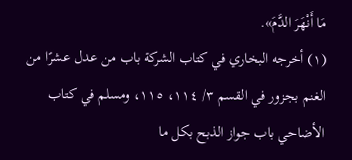مَا أَنْهَرَ الدَّمَ».
(١) أخرجه البخاري في كتاب الشركة باب من عدل عشرًا من الغنم بجزور في القسم ٣/ ١١٤، ١١٥، ومسلم في كتاب الأضاحي باب جواز الذبح بكل ما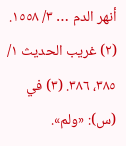أنهر الدم … ٣/ ١٥٥٨. (٢) غريب الحديث ١/ ٣٨٥، ٣٨٦. (٣) في (س): «ولم».